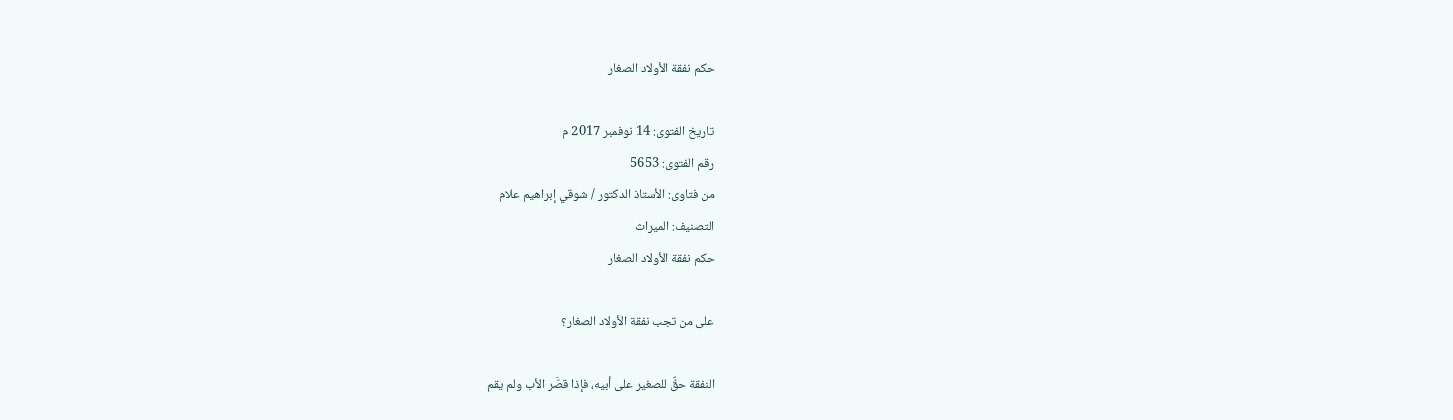حكم نفقة الأولاد الصغار

تاريخ الفتوى: 14 نوفمبر 2017 م
رقم الفتوى: 5653
من فتاوى: الأستاذ الدكتور / شوقي إبراهيم علام
التصنيف: الميراث
حكم نفقة الأولاد الصغار

على من تجب نفقة الأولاد الصغار؟

النفقة حقٌّ للصغير على أبيه، فإذا قصَّر الأب ولم يقم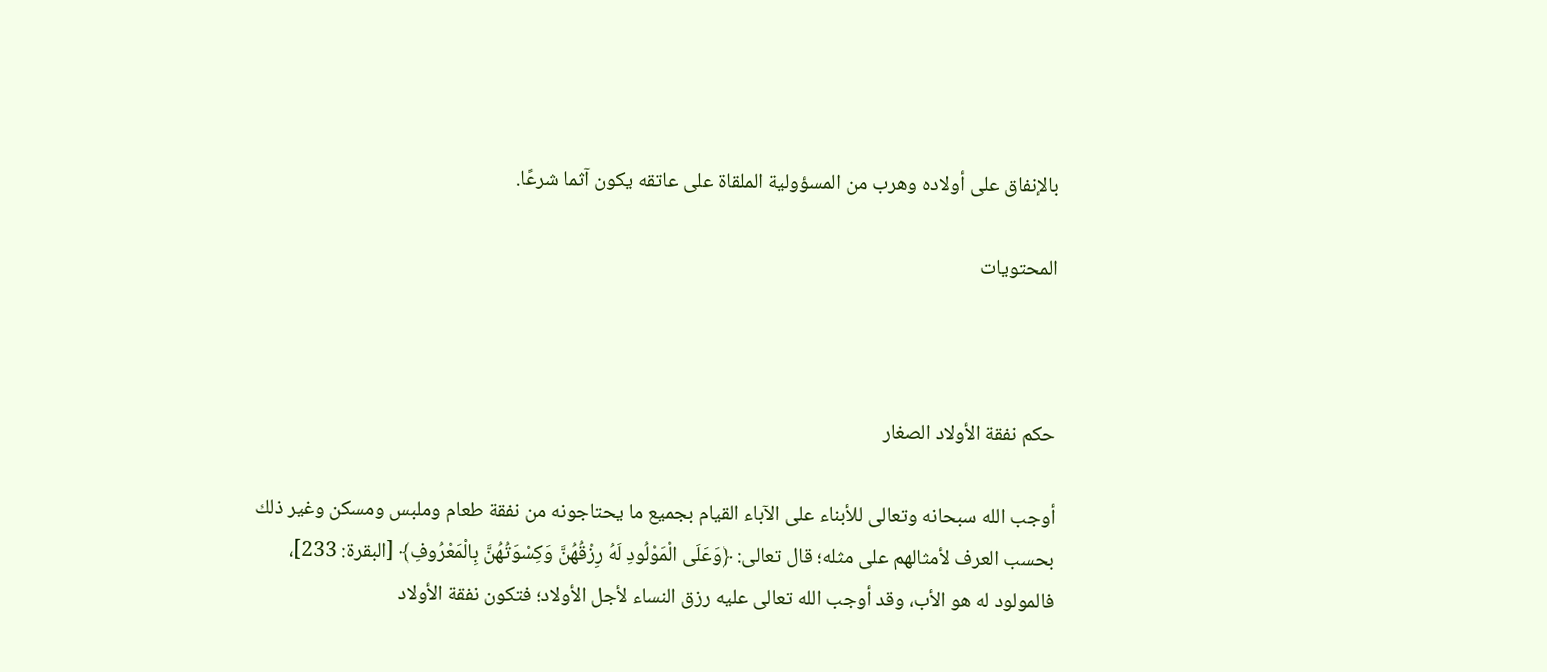بالإنفاق على أولاده وهرب من المسؤولية الملقاة على عاتقه يكون آثما شرعًا.

المحتويات



حكم نفقة الأولاد الصغار

أوجب الله سبحانه وتعالى للأبناء على الآباء القيام بجميع ما يحتاجونه من نفقة طعام وملبس ومسكن وغير ذلك بحسب العرف لأمثالهم على مثله؛ قال تعالى: ﴿وَعَلَى الْمَوْلُودِ لَهُ رِزْقُهُنَّ وَكِسْوَتُهُنَّ بِالْمَعْرُوفِ﴾ [البقرة: 233]، فالمولود له هو الأب، وقد أوجب الله تعالى عليه رزق النساء لأجل الأولاد؛ فتكون نفقة الأولاد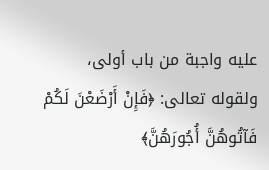عليه واجبة من باب أولى، ولقوله تعالى: ﴿فَإِنْ أَرْضَعْنَ لَكُمْ فَآتُوهُنَّ أُجُورَهُنَّ﴾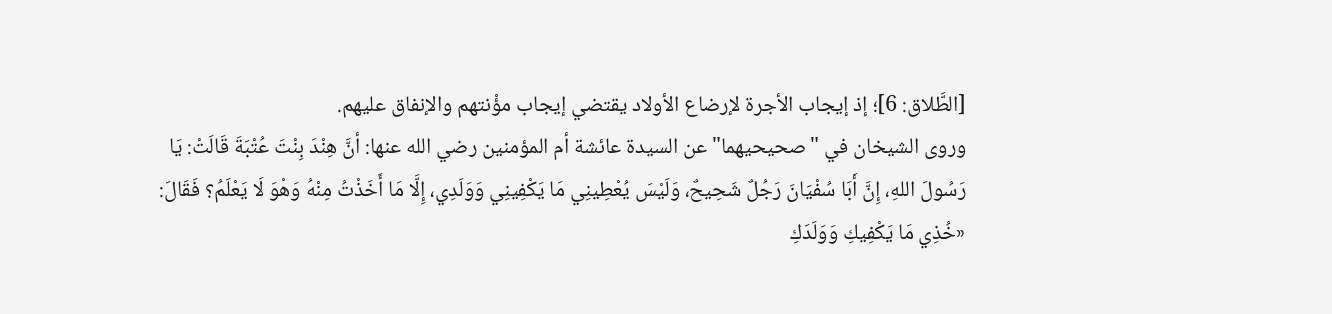[الطَّلاق: 6]؛ إذ إيجاب الأجرة لإرضاع الأولاد يقتضي إيجاب مؤْنتهم والإنفاق عليهم.
وروى الشيخان في "صحيحيهما" عن السيدة عائشة أم المؤمنين رضي الله عنها: أنَّ هِنْدَ بِنْتَ عُتْبَةَ قَالَتْ: يَا رَسُولَ اللهِ، إِنَّ أَبَا سُفْيَانَ رَجُلٌ شَحِيحٌ، وَلَيْسَ يُعْطِينِي مَا يَكْفِينِي وَوَلَدِي، إِلَّا مَا أَخَذْتُ مِنْهُ وَهْوَ لَا يَعْلَمُ؟ فَقَالَ: «خُذِي مَا يَكْفِيكِ وَوَلَدَكِ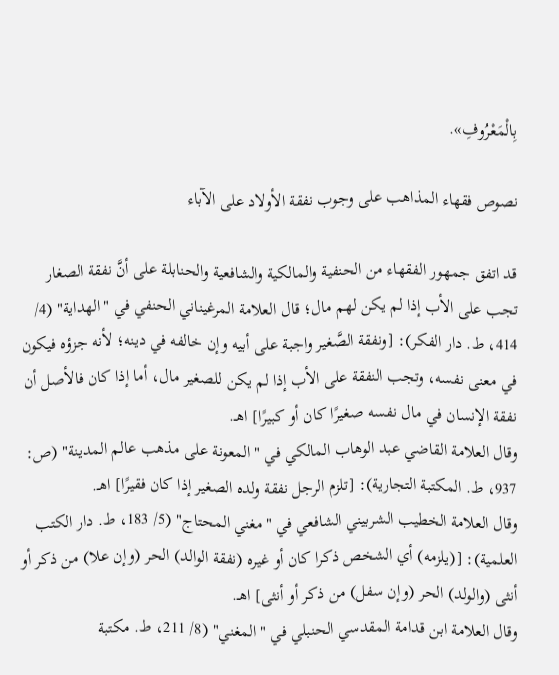بِالْمَعْرُوفِ».

نصوص فقهاء المذاهب على وجوب نفقة الأولاد على الآباء

قد اتفق جمهور الفقهاء من الحنفية والمالكية والشافعية والحنابلة على أنَّ نفقة الصغار تجب على الأب إذا لم يكن لهم مال؛ قال العلامة المرغيناني الحنفي في "الهداية" (4/ 414، ط. دار الفكر): [ونفقة الصَّغير واجبة على أبيه وإن خالفه في دينه؛ لأنه جزؤه فيكون في معنى نفسه، وتجب النفقة على الأب إذا لم يكن للصغير مال، أما إذا كان فالأصل أن نفقة الإنسان في مال نفسه صغيرًا كان أو كبيرًا] اهـ.
وقال العلامة القاضي عبد الوهاب المالكي في "المعونة على مذهب عالم المدينة" (ص: 937، ط. المكتبة التجارية): [تلزم الرجل نفقة ولده الصغير إذا كان فقيرًا] اهـ.
وقال العلامة الخطيب الشربيني الشافعي في "مغني المحتاج" (5/ 183، ط. دار الكتب العلمية): [(يلزمه) أي الشخص ذكرا كان أو غيره (نفقة الوالد) الحر (وإن علا) من ذكر أو أنثى (والولد) الحر (وإن سفل) من ذكر أو أنثى] اهـ.
وقال العلامة ابن قدامة المقدسي الحنبلي في "المغني" (8/ 211، ط. مكتبة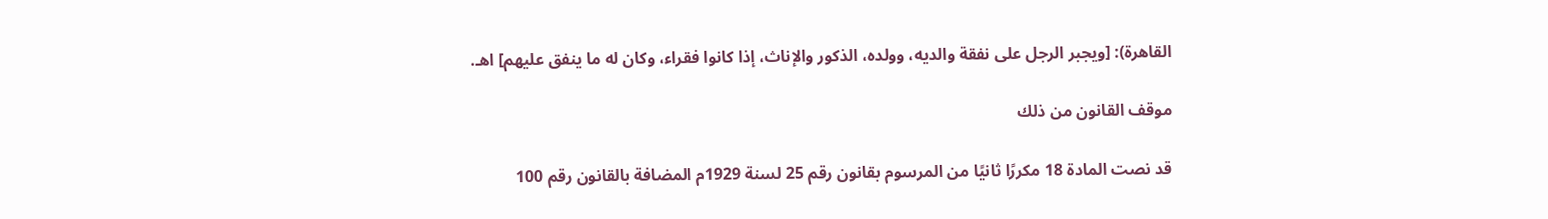القاهرة): [ويجبر الرجل على نفقة والديه، وولده، الذكور والإناث، إذا كانوا فقراء، وكان له ما ينفق عليهم] اهـ.

موقف القانون من ذلك

قد نصت المادة 18 مكررًا ثانيًا من المرسوم بقانون رقم 25 لسنة 1929م المضافة بالقانون رقم 100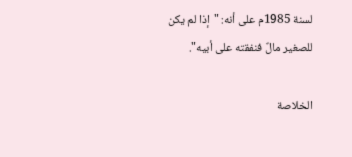لسنة 1985م على أنه: "إذا لم يكن للصغير مالٌ فنفقته على أبيه".

الخلاصة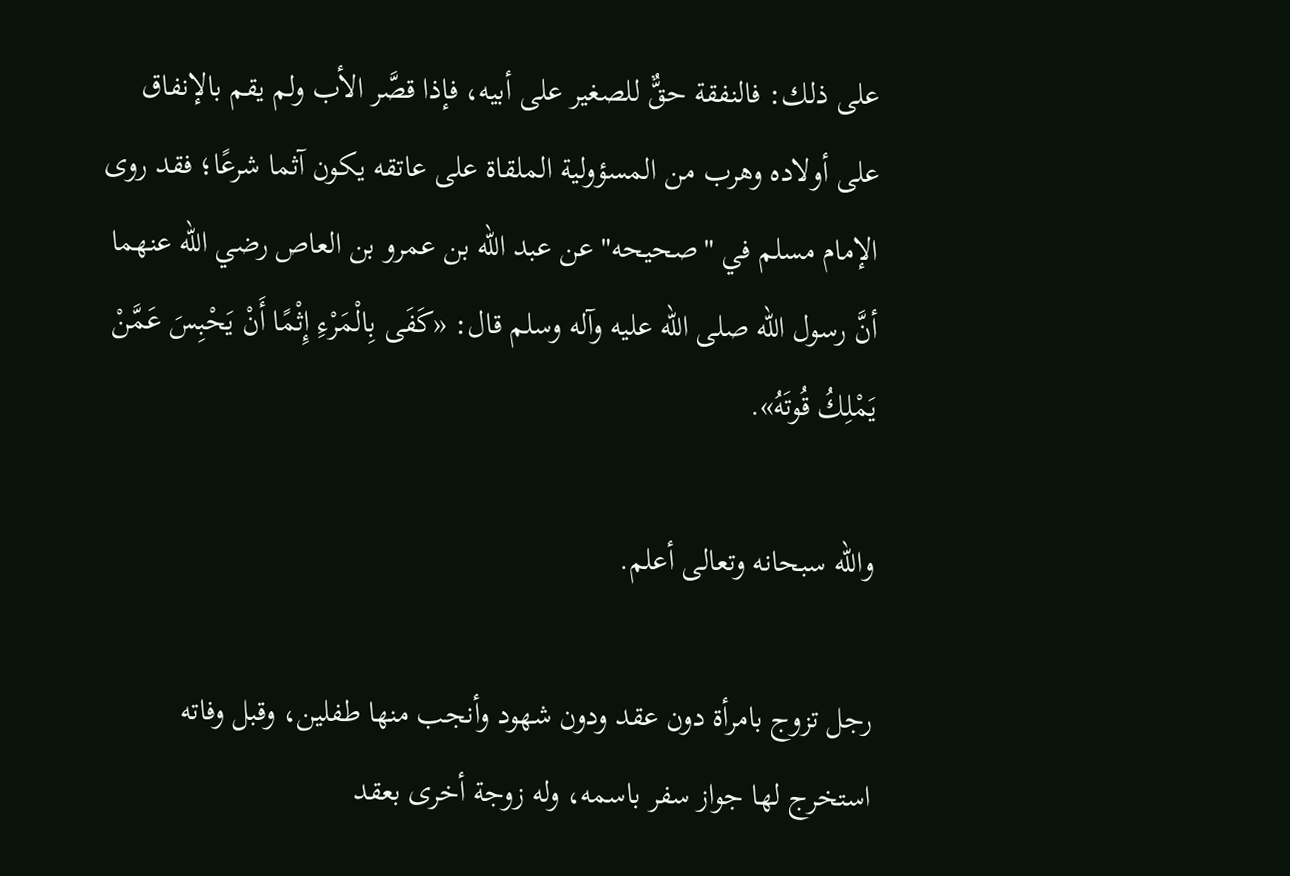على ذلك: فالنفقة حقٌّ للصغير على أبيه، فإذا قصَّر الأب ولم يقم بالإنفاق على أولاده وهرب من المسؤولية الملقاة على عاتقه يكون آثما شرعًا؛ فقد روى الإمام مسلم في "صحيحه" عن عبد الله بن عمرو بن العاص رضي الله عنهما أنَّ رسول الله صلى الله عليه وآله وسلم قال: «كَفَى بِالْمَرْءِ إِثْمًا أَنْ يَحْبِسَ عَمَّنْ يَمْلِكُ قُوتَهُ».

والله سبحانه وتعالى أعلم.

رجل تزوج بامرأة دون عقد ودون شهود وأنجب منها طفلين، وقبل وفاته استخرج لها جواز سفر باسمه، وله زوجة أخرى بعقد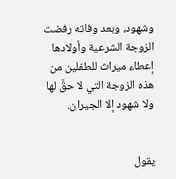وشهود، وبعد وفاته رفضت الزوجة الشرعية وأولادها إعطاء ميراث للطفلين من هذه الزوجة التي لا حقَّ لها ولا شهود إلا الجيران.


يقول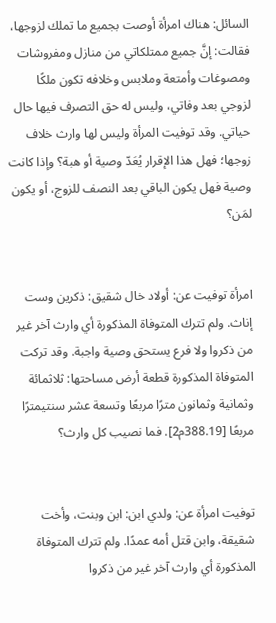السائل: هناك امرأة أوصت بجميع ما تملك لزوجها، فقالت: إنَّ جميع ممتلكاتي من منازل ومفروشات ومصوغات وأمتعة وملابس وخلافه تكون ملكًا لزوجي بعد وفاتي، وليس له حق التصرف فيها حال حياتي. وقد توفيت المرأة وليس لها وارث خلاف زوجها؛ فهل هذا الإقرار يُعَدّ وصية أو هبة؟ وإذا كانت وصية فهل يكون الباقي بعد النصف للزوج، أو يكون لمَن؟


امرأة توفيت عن: أولاد خال شقيق: ذكرين وست إناث. ولم تترك المتوفاة المذكورة أي وارث آخر غير من ذكروا ولا فرع يستحق وصية واجبة. وقد تركت المتوفاة المذكورة قطعة أرض مساحتها: ثلاثمائة وثمانية وثمانون مترًا مربعًا وتسعة عشر سنتيمترًا مربعًا [388.19م2]. فما نصيب كل وارث؟


توفيت امرأة عن: ولدي ابن: ابن وبنت، وأخت شقيقة، وابن قتل أمه عمدًا. ولم تترك المتوفاة المذكورة أي وارث آخر غير من ذكروا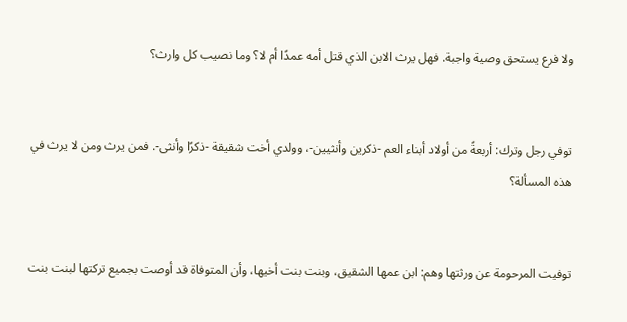ولا فرع يستحق وصية واجبة. فهل يرث الابن الذي قتل أمه عمدًا أم لا؟ وما نصيب كل وارث؟


توفي رجل وترك: أربعةً من أولاد أبناء العم -ذكرين وأنثيين-، وولدي أخت شقيقة -ذكرًا وأنثى-. فمن يرث ومن لا يرث في هذه المسألة؟


توفيت المرحومة عن ورثتها وهم: ابن عمها الشقيق، وبنت بنت أخيها، وأن المتوفاة قد أوصت بجميع تركتها لبنت بنت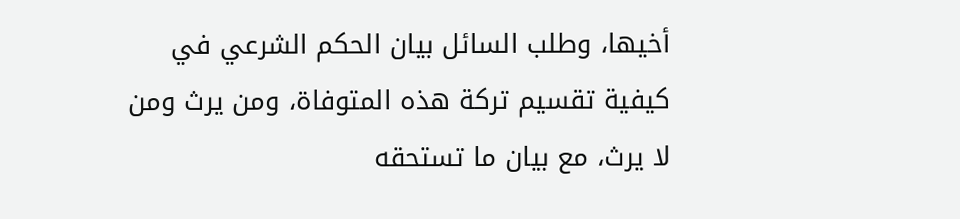أخيها، وطلب السائل بيان الحكم الشرعي في كيفية تقسيم تركة هذه المتوفاة، ومن يرث ومن لا يرث، مع بيان ما تستحقه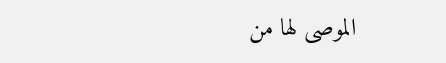الموصى لها من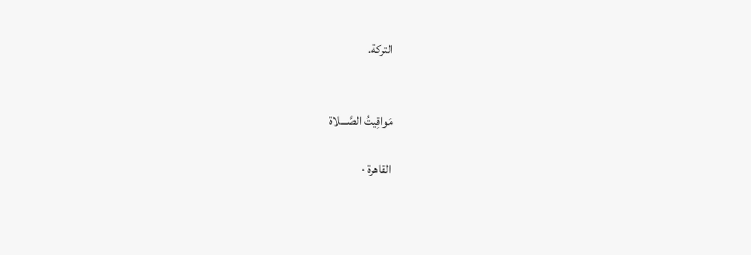التركة.


مَواقِيتُ الصَّـــلاة

القاهرة ·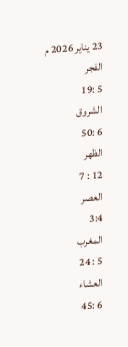23 يناير 2026 م
الفجر
5 :19
الشروق
6 :50
الظهر
12 : 7
العصر
3:4
المغرب
5 : 24
العشاء
6 :45